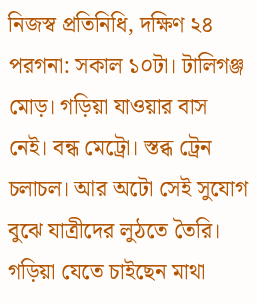নিজস্ব প্রতিনিধি, দক্ষিণ ২৪ পরগনা: সকাল ১০টা। টালিগঞ্জ মোড়। গড়িয়া যাওয়ার বাস নেই। বন্ধ মেট্রো। স্তব্ধ ট্রেন চলাচল। আর অটো সেই সুযোগ বুঝে যাত্রীদের লুঠতে তৈরি। গড়িয়া যেতে চাইছেন মাথা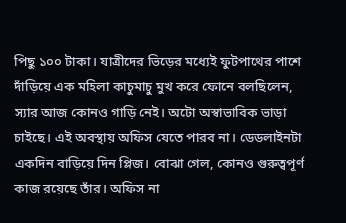পিছু ১০০ টাকা। যাত্রীদের ভিড়ের মধ্যেই ফুটপাথের পাশে দাঁড়িয়ে এক মহিলা কাচুমাচু মুখ করে ফোনে বলছিলেন, স্যার আজ কোনও গাড়ি নেই। অটো অস্বাভাবিক ভাড়া চাইছে। এই অবস্থায় অফিস যেতে পারব না। ডেডলাইনটা একদিন বাড়িয়ে দিন প্লিজ। বোঝা গেল, কোনও গুরুত্বপূর্ণ কাজ রয়েছে তাঁর। অফিস না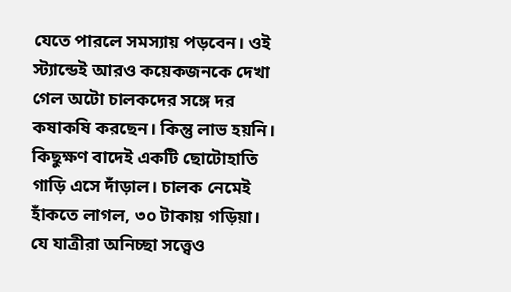যেতে পারলে সমস্যায় পড়বেন। ওই স্ট্যান্ডেই আরও কয়েকজনকে দেখা গেল অটো চালকদের সঙ্গে দর কষাকষি করছেন। কিন্তু লাভ হয়নি। কিছুক্ষণ বাদেই একটি ছোটোহাতি গাড়ি এসে দাঁড়াল। চালক নেমেই হাঁকতে লাগল, ৩০ টাকায় গড়িয়া। যে যাত্রীরা অনিচ্ছা সত্ত্বেও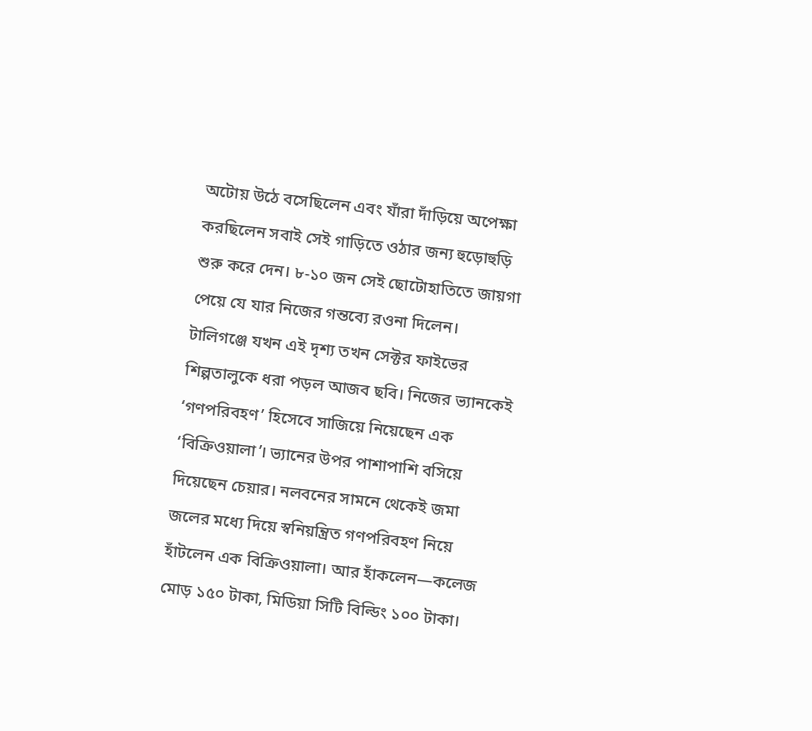অটোয় উঠে বসেছিলেন এবং যাঁরা দাঁড়িয়ে অপেক্ষা করছিলেন সবাই সেই গাড়িতে ওঠার জন্য হুড়োহুড়ি শুরু করে দেন। ৮-১০ জন সেই ছোটোহাতিতে জায়গা পেয়ে যে যার নিজের গন্তব্যে রওনা দিলেন।
টালিগঞ্জে যখন এই দৃশ্য তখন সেক্টর ফাইভের শিল্পতালুকে ধরা পড়ল আজব ছবি। নিজের ভ্যানকেই ‘গণপরিবহণ’ হিসেবে সাজিয়ে নিয়েছেন এক ‘বিক্রিওয়ালা’। ভ্যানের উপর পাশাপাশি বসিয়ে দিয়েছেন চেয়ার। নলবনের সামনে থেকেই জমা জলের মধ্যে দিয়ে স্বনিয়ন্ত্রিত গণপরিবহণ নিয়ে হাঁটলেন এক বিক্রিওয়ালা। আর হাঁকলেন—কলেজ মোড় ১৫০ টাকা, মিডিয়া সিটি বিল্ডিং ১০০ টাকা।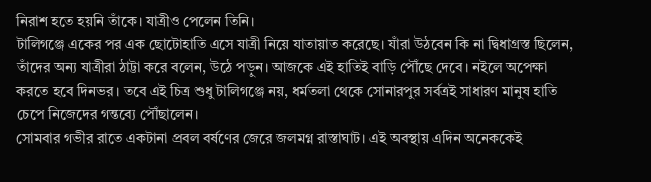নিরাশ হতে হয়নি তাঁকে। যাত্রীও পেলেন তিনি।
টালিগঞ্জে একের পর এক ছোটোহাতি এসে যাত্রী নিয়ে যাতায়াত করেছে। যাঁরা উঠবেন কি না দ্বিধাগ্রস্ত ছিলেন, তাঁদের অন্য যাত্রীরা ঠাট্টা করে বলেন, উঠে পড়ুন। আজকে এই হাতিই বাড়ি পৌঁছে দেবে। নইলে অপেক্ষা করতে হবে দিনভর। তবে এই চিত্র শুধু টালিগঞ্জে নয়, ধর্মতলা থেকে সোনারপুর সর্বত্রই সাধারণ মানুষ হাতি চেপে নিজেদের গন্তব্যে পৌঁছালেন।
সোমবার গভীর রাতে একটানা প্রবল বর্ষণের জেরে জলমগ্ন রাস্তাঘাট। এই অবস্থায় এদিন অনেককেই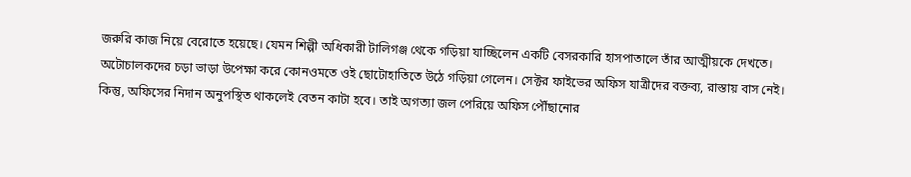জরুরি কাজ নিয়ে বেরোতে হয়েছে। যেমন শিল্পী অধিকারী টালিগঞ্জ থেকে গড়িয়া যাচ্ছিলেন একটি বেসরকারি হাসপাতালে তাঁর আত্মীয়কে দেখতে। অটোচালকদের চড়া ভাড়া উপেক্ষা করে কোনওমতে ওই ছোটোহাতিতে উঠে গড়িয়া গেলেন। সেক্টর ফাইভের অফিস যাত্রীদের বক্তব্য, রাস্তায় বাস নেই। কিন্তু, অফিসের নিদান অনুপস্থিত থাকলেই বেতন কাটা হবে। তাই অগত্যা জল পেরিয়ে অফিস পৌঁছানোর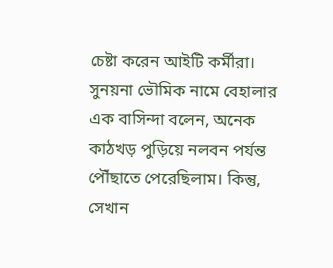চেষ্টা করেন আইটি কর্মীরা। সুনয়না ভৌমিক নামে বেহালার এক বাসিন্দা বলেন, অনেক কাঠখড় পুড়িয়ে নলবন পর্যন্ত পৌঁছাতে পেরেছিলাম। কিন্তু, সেখান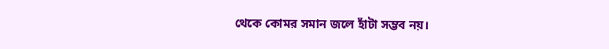থেকে কোমর সমান জলে হাঁটা সম্ভব নয়।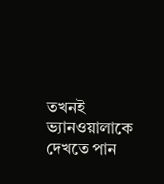তখনই ভ্যানওয়ালাকে দেখতে পান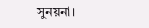সুনয়না।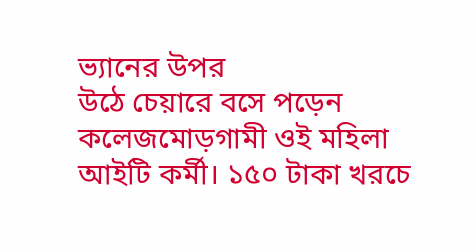ভ্যানের উপর
উঠে চেয়ারে বসে পড়েন কলেজমোড়গামী ওই মহিলা আইটি কর্মী। ১৫০ টাকা খরচে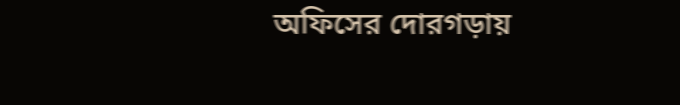অফিসের দোরগড়ায়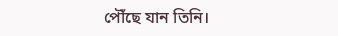পৌঁছে যান তিনি।